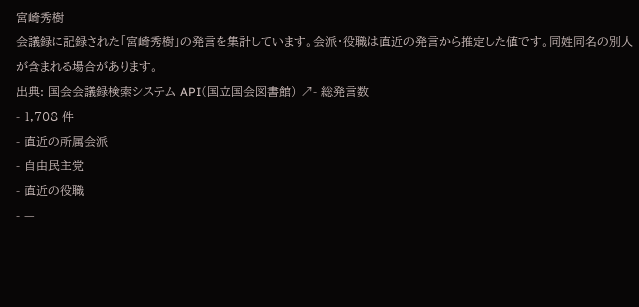宮崎秀樹
会議録に記録された「宮崎秀樹」の発言を集計しています。会派・役職は直近の発言から推定した値です。同姓同名の別人が含まれる場合があります。
出典: 国会会議録検索システム API(国立国会図書館) ↗- 総発言数
- 1,708 件
- 直近の所属会派
- 自由民主党
- 直近の役職
- —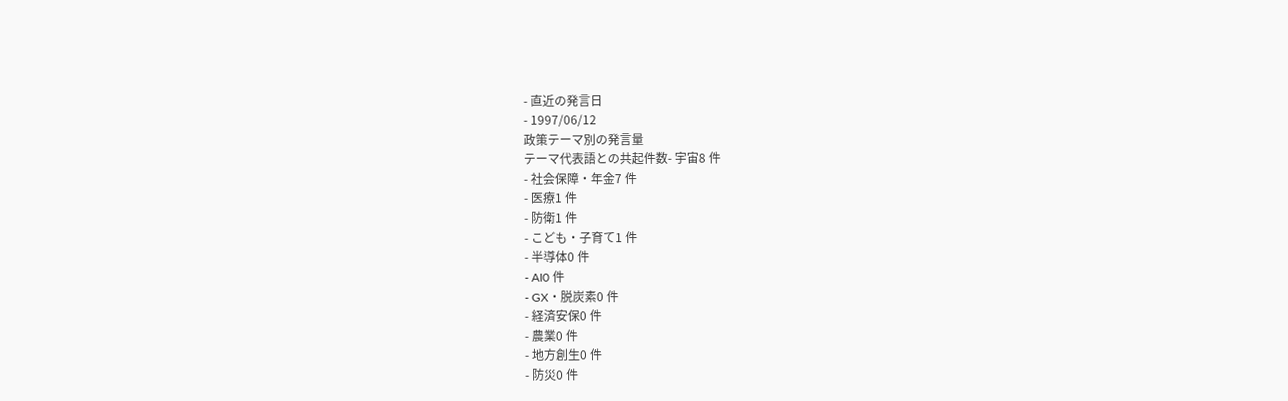- 直近の発言日
- 1997/06/12
政策テーマ別の発言量
テーマ代表語との共起件数- 宇宙8 件
- 社会保障・年金7 件
- 医療1 件
- 防衛1 件
- こども・子育て1 件
- 半導体0 件
- AI0 件
- GX・脱炭素0 件
- 経済安保0 件
- 農業0 件
- 地方創生0 件
- 防災0 件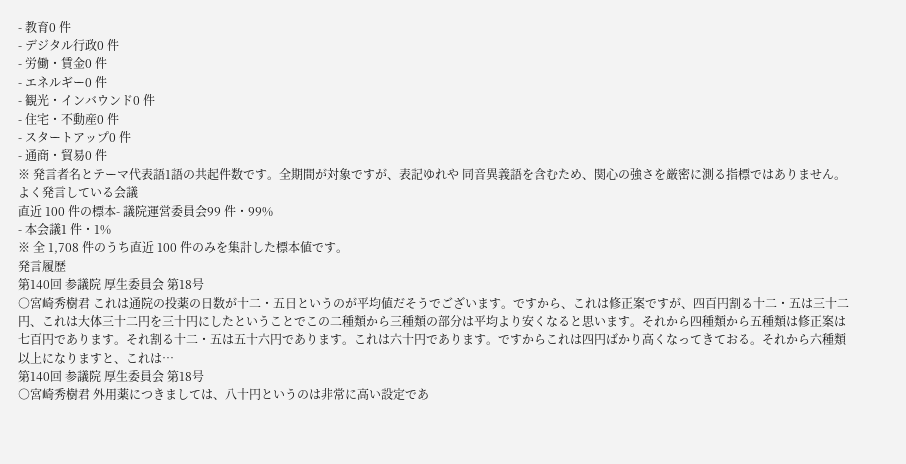- 教育0 件
- デジタル行政0 件
- 労働・賃金0 件
- エネルギー0 件
- 観光・インバウンド0 件
- 住宅・不動産0 件
- スタートアップ0 件
- 通商・貿易0 件
※ 発言者名とテーマ代表語1語の共起件数です。全期間が対象ですが、表記ゆれや 同音異義語を含むため、関心の強さを厳密に測る指標ではありません。
よく発言している会議
直近 100 件の標本- 議院運営委員会99 件・99%
- 本会議1 件・1%
※ 全 1,708 件のうち直近 100 件のみを集計した標本値です。
発言履歴
第140回 参議院 厚生委員会 第18号
○宮崎秀樹君 これは通院の投薬の日数が十二・五日というのが平均値だそうでございます。ですから、これは修正案ですが、四百円割る十二・五は三十二円、これは大体三十二円を三十円にしたということでこの二種類から三種類の部分は平均より安くなると思います。それから四種類から五種類は修正案は七百円であります。それ割る十二・五は五十六円であります。これは六十円であります。ですからこれは四円ばかり高くなってきておる。それから六種類以上になりますと、これは…
第140回 参議院 厚生委員会 第18号
○宮崎秀樹君 外用薬につきましては、八十円というのは非常に高い設定であ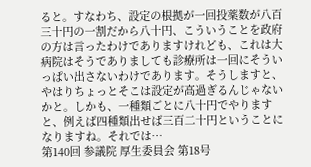ると。すなわち、設定の根拠が一回投薬数が八百三十円の一割だから八十円、こういうことを政府の方は言ったわけでありますけれども、これは大病院はそうでありましても診療所は一回にそういっぱい出さないわけであります。そうしますと、やはりちょっとそこは設定が高過ぎるんじゃないかと。しかも、一種類ごとに八十円でやりますと、例えば四種類出せば三百二十円ということになりますね。それでは…
第140回 参議院 厚生委員会 第18号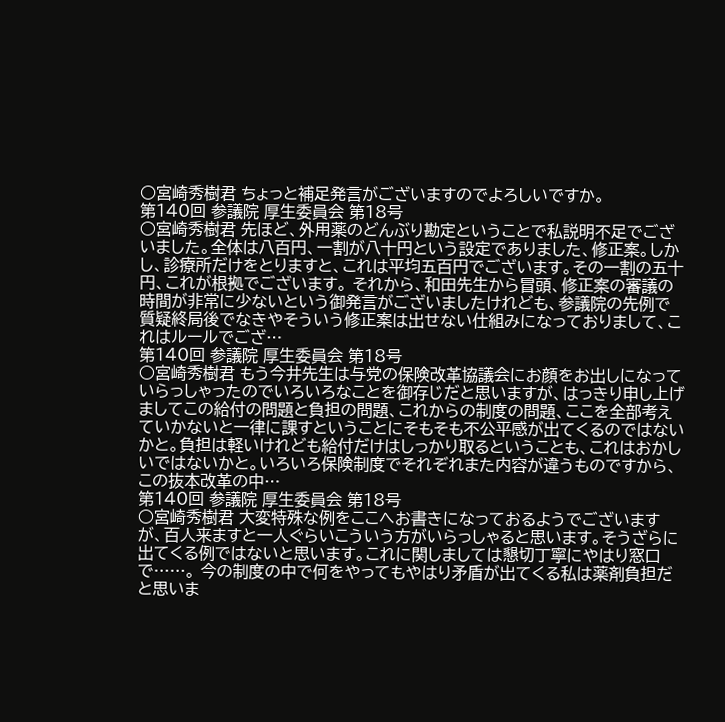○宮崎秀樹君 ちょっと補足発言がございますのでよろしいですか。
第140回 参議院 厚生委員会 第18号
○宮崎秀樹君 先ほど、外用薬のどんぶり勘定ということで私説明不足でございました。全体は八百円、一割が八十円という設定でありました、修正案。しかし、診療所だけをとりますと、これは平均五百円でございます。その一割の五十円、これが根拠でございます。 それから、和田先生から冒頭、修正案の審議の時間が非常に少ないという御発言がございましたけれども、参議院の先例で質疑終局後でなきやそういう修正案は出せない仕組みになっておりまして、これはルールでござ…
第140回 参議院 厚生委員会 第18号
○宮崎秀樹君 もう今井先生は与党の保険改革協議会にお顔をお出しになっていらっしゃったのでいろいろなことを御存じだと思いますが、はっきり申し上げましてこの給付の問題と負担の問題、これからの制度の問題、ここを全部考えていかないと一律に課すということにそもそも不公平感が出てくるのではないかと。負担は軽いけれども給付だけはしっかり取るということも、これはおかしいではないかと。いろいろ保険制度でそれぞれまた内容が違うものですから、この抜本改革の中…
第140回 参議院 厚生委員会 第18号
○宮崎秀樹君 大変特殊な例をここへお書きになっておるようでございますが、百人来ますと一人ぐらいこういう方がいらっしゃると思います。そうざらに出てくる例ではないと思います。これに関しましては懇切丁寧にやはり窓口で……。 今の制度の中で何をやってもやはり矛盾が出てくる私は薬剤負担だと思いま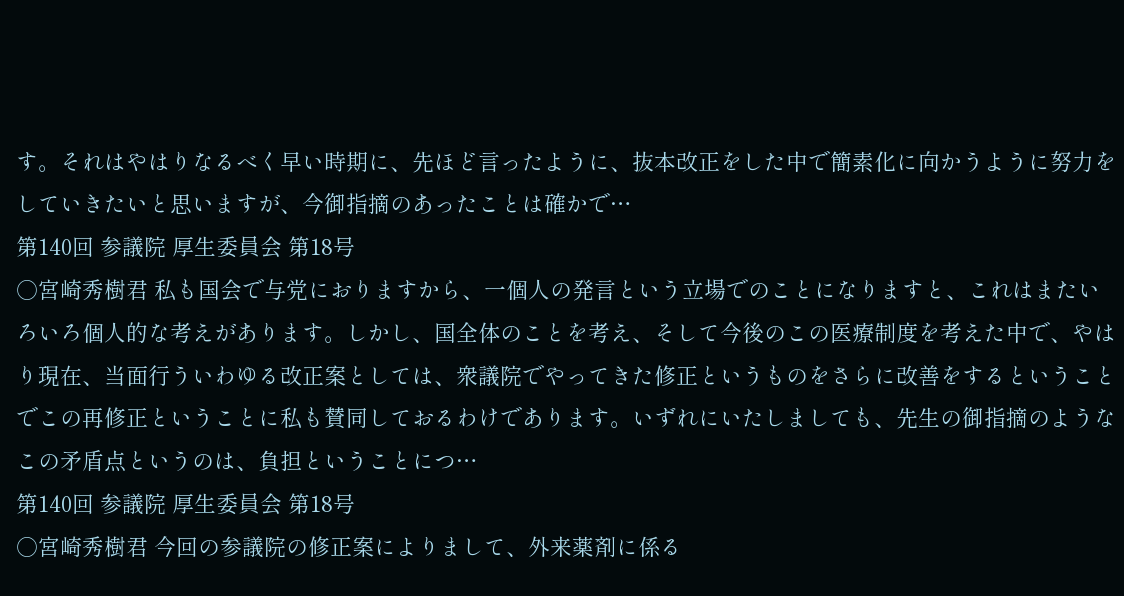す。それはやはりなるべく早い時期に、先ほど言ったように、抜本改正をした中で簡素化に向かうように努力をしていきたいと思いますが、今御指摘のあったことは確かで…
第140回 参議院 厚生委員会 第18号
○宮崎秀樹君 私も国会で与党におりますから、一個人の発言という立場でのことになりますと、これはまたいろいろ個人的な考えがあります。しかし、国全体のことを考え、そして今後のこの医療制度を考えた中で、やはり現在、当面行ういわゆる改正案としては、衆議院でやってきた修正というものをさらに改善をするということでこの再修正ということに私も賛同しておるわけであります。いずれにいたしましても、先生の御指摘のようなこの矛盾点というのは、負担ということにつ…
第140回 参議院 厚生委員会 第18号
○宮崎秀樹君 今回の参議院の修正案によりまして、外来薬剤に係る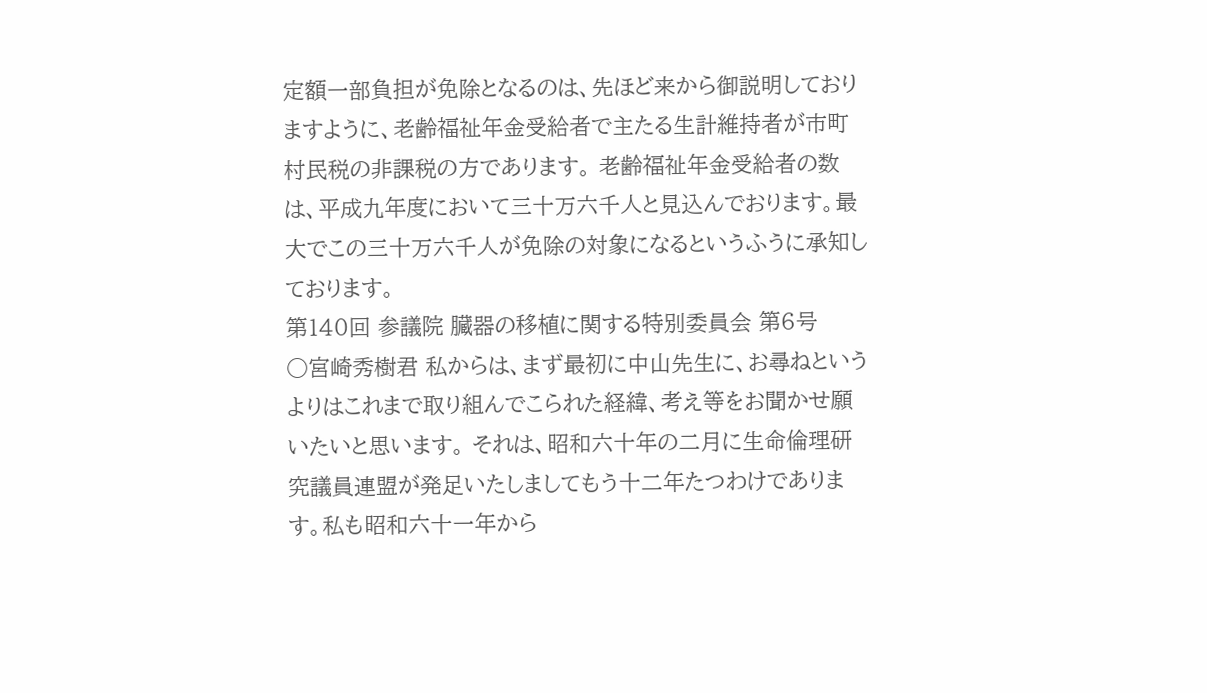定額一部負担が免除となるのは、先ほど来から御説明しておりますように、老齢福祉年金受給者で主たる生計維持者が市町村民税の非課税の方であります。 老齢福祉年金受給者の数は、平成九年度において三十万六千人と見込んでおります。最大でこの三十万六千人が免除の対象になるというふうに承知しております。
第140回 参議院 臓器の移植に関する特別委員会 第6号
○宮崎秀樹君 私からは、まず最初に中山先生に、お尋ねというよりはこれまで取り組んでこられた経緯、考え等をお聞かせ願いたいと思います。 それは、昭和六十年の二月に生命倫理研究議員連盟が発足いたしましてもう十二年たつわけであります。私も昭和六十一年から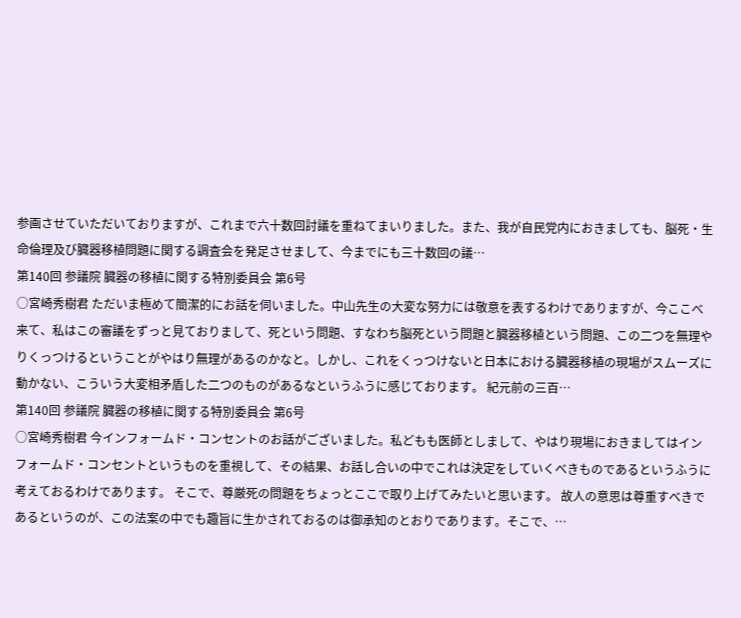参画させていただいておりますが、これまで六十数回討議を重ねてまいりました。また、我が自民党内におきましても、脳死・生命倫理及び臓器移植問題に関する調査会を発足させまして、今までにも三十数回の議…
第140回 参議院 臓器の移植に関する特別委員会 第6号
○宮崎秀樹君 ただいま極めて簡潔的にお話を伺いました。中山先生の大変な努力には敬意を表するわけでありますが、今ここべ来て、私はこの審議をずっと見ておりまして、死という問題、すなわち脳死という問題と臓器移植という問題、この二つを無理やりくっつけるということがやはり無理があるのかなと。しかし、これをくっつけないと日本における臓器移植の現場がスムーズに動かない、こういう大変相矛盾した二つのものがあるなというふうに感じております。 紀元前の三百…
第140回 参議院 臓器の移植に関する特別委員会 第6号
○宮崎秀樹君 今インフォームド・コンセントのお話がございました。私どもも医師としまして、やはり現場におきましてはインフォームド・コンセントというものを重視して、その結果、お話し合いの中でこれは決定をしていくべきものであるというふうに考えておるわけであります。 そこで、尊厳死の問題をちょっとここで取り上げてみたいと思います。 故人の意思は尊重すべきであるというのが、この法案の中でも趣旨に生かされておるのは御承知のとおりであります。そこで、…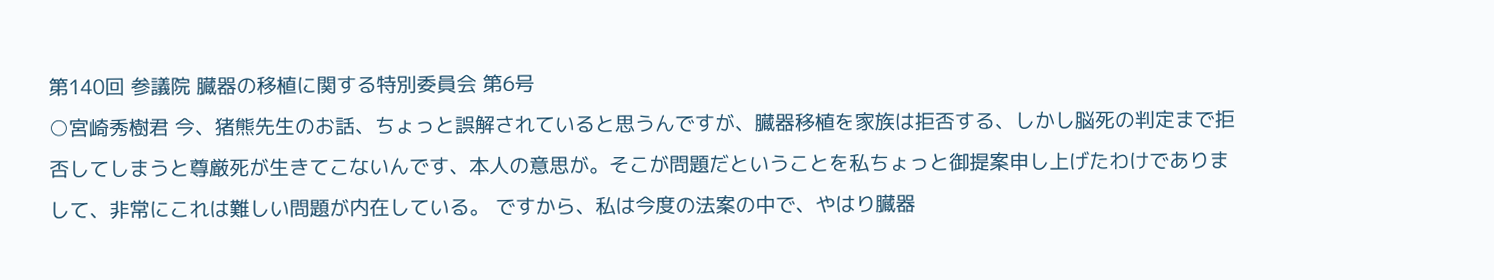第140回 参議院 臓器の移植に関する特別委員会 第6号
○宮崎秀樹君 今、猪熊先生のお話、ちょっと誤解されていると思うんですが、臓器移植を家族は拒否する、しかし脳死の判定まで拒否してしまうと尊厳死が生きてこないんです、本人の意思が。そこが問題だということを私ちょっと御提案申し上げたわけでありまして、非常にこれは難しい問題が内在している。 ですから、私は今度の法案の中で、やはり臓器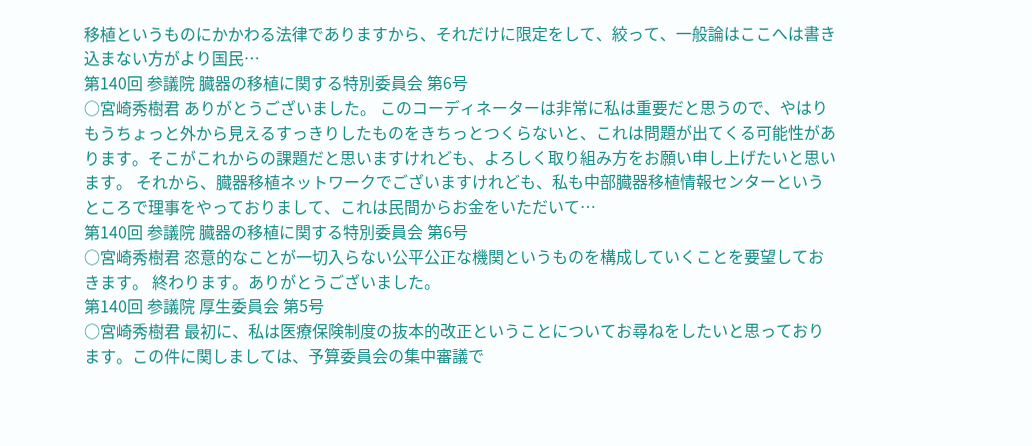移植というものにかかわる法律でありますから、それだけに限定をして、絞って、一般論はここへは書き込まない方がより国民…
第140回 参議院 臓器の移植に関する特別委員会 第6号
○宮崎秀樹君 ありがとうございました。 このコーディネーターは非常に私は重要だと思うので、やはりもうちょっと外から見えるすっきりしたものをきちっとつくらないと、これは問題が出てくる可能性があります。そこがこれからの課題だと思いますけれども、よろしく取り組み方をお願い申し上げたいと思います。 それから、臓器移植ネットワークでございますけれども、私も中部臓器移植情報センターというところで理事をやっておりまして、これは民間からお金をいただいて…
第140回 参議院 臓器の移植に関する特別委員会 第6号
○宮崎秀樹君 恣意的なことが一切入らない公平公正な機関というものを構成していくことを要望しておきます。 終わります。ありがとうございました。
第140回 参議院 厚生委員会 第5号
○宮崎秀樹君 最初に、私は医療保険制度の抜本的改正ということについてお尋ねをしたいと思っております。この件に関しましては、予算委員会の集中審議で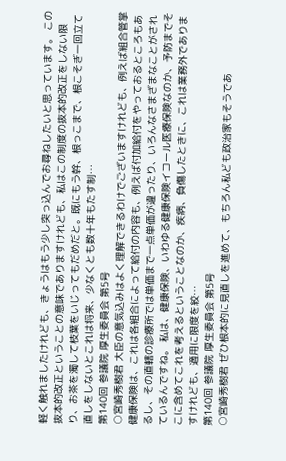軽く触れましたけれども、きょうはもう少し突っ込んでお尋ねしたいと思っています。 この抜本的改正ということの意味でありますけれども、私はこの制度の抜本的改正をしない限り、お茶を濁して枝葉をいじってもだめだと。既にもう幹、根っこまで、根こそぎ一回立て直しをしないとこれは将来、少なくとも数十年もたす制…
第140回 参議院 厚生委員会 第5号
○宮崎秀樹君 大臣の意気込みはよく理解できるわけでございますけれども、例えば組合管掌健康保険は、これは各組合によって給付の内容も、例えば付加給付をやっておるところもあるし、その直轄の診療所では単価まで一点単価が違ったり、いろんなさまざまなことがされているんですね。 私は、健康保険、いわゆる健康保険イコール医療保険なのか、予防までそこに含めてこれを考えるということなのか、疾病、負傷したときに、これは業務外でありますけれども、適用に限度を絞…
第140回 参議院 厚生委員会 第5号
○宮崎秀樹君 ぜひ根本的に見直しを進めて、もちろん私ども政治家もそうであ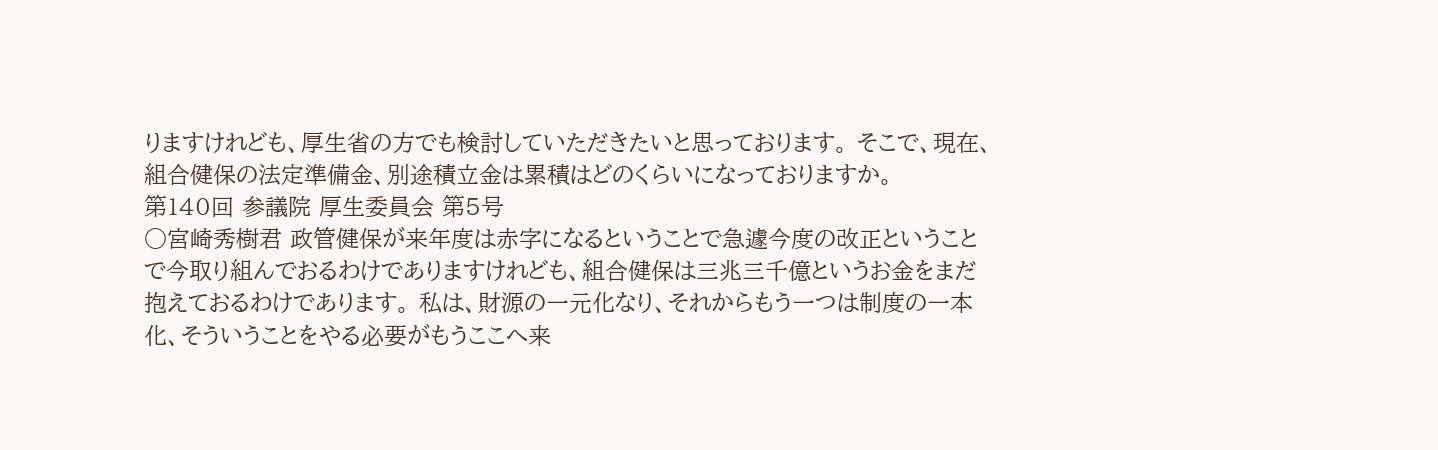りますけれども、厚生省の方でも検討していただきたいと思っております。 そこで、現在、組合健保の法定準備金、別途積立金は累積はどのくらいになっておりますか。
第140回 参議院 厚生委員会 第5号
○宮崎秀樹君 政管健保が来年度は赤字になるということで急遽今度の改正ということで今取り組んでおるわけでありますけれども、組合健保は三兆三千億というお金をまだ抱えておるわけであります。 私は、財源の一元化なり、それからもう一つは制度の一本化、そういうことをやる必要がもうここへ来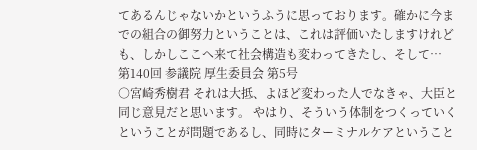てあるんじゃないかというふうに思っております。確かに今までの組合の御努力ということは、これは評価いたしますけれども、しかしここへ来て社会構造も変わってきたし、そして…
第140回 参議院 厚生委員会 第5号
○宮崎秀樹君 それは大抵、よほど変わった人でなきゃ、大臣と同じ意見だと思います。 やはり、そういう体制をつくっていくということが問題であるし、同時にターミナルケアということ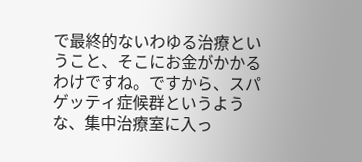で最終的ないわゆる治療ということ、そこにお金がかかるわけですね。ですから、スパゲッティ症候群というような、集中治療室に入っ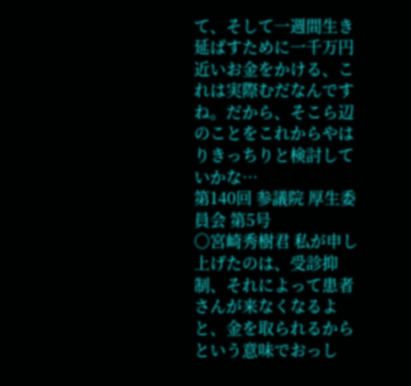て、そして一週間生き延ばすために一千万円近いお金をかける、これは実際むだなんですね。だから、そこら辺のことをこれからやはりきっちりと検討していかな…
第140回 参議院 厚生委員会 第5号
○宮崎秀樹君 私が申し上げたのは、受診抑制、それによって患者さんが来なくなるよと、金を取られるからという意味でおっし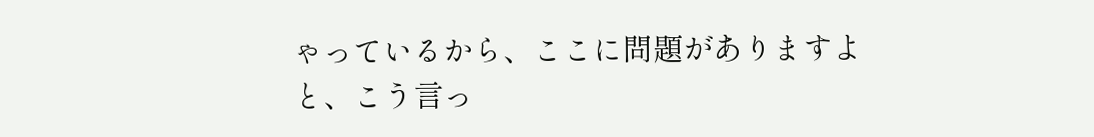ゃっているから、ここに問題がありますよと、こう言っ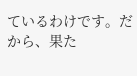ているわけです。だから、果た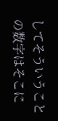してそういうことの数字はそこに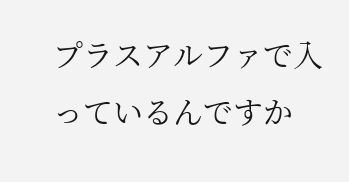プラスアルファで入っているんですか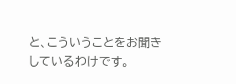と、こういうことをお聞きしているわけです。